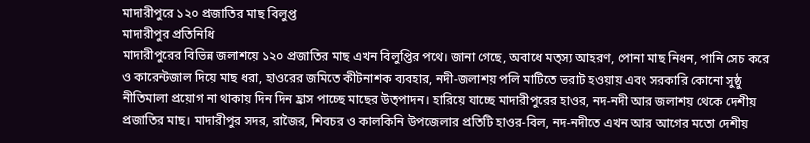মাদারীপুরে ১২০ প্রজাতির মাছ বিলুপ্ত
মাদারীপুর প্রতিনিধি
মাদারীপুরের বিভিন্ন জলাশয়ে ১২০ প্রজাতির মাছ এখন বিলুপ্তির পথে। জানা গেছে, অবাধে মত্স্য আহরণ, পোনা মাছ নিধন, পানি সেচ করে ও কারেন্টজাল দিয়ে মাছ ধরা, হাওরের জমিতে কীটনাশক ব্যবহার, নদী-জলাশয় পলি মাটিতে ভরাট হওয়ায় এবং সরকারি কোনো সুষ্ঠু নীতিমালা প্রয়োগ না থাকায় দিন দিন হ্রাস পাচ্ছে মাছের উত্পাদন। হারিয়ে যাচ্ছে মাদারীপুরের হাওর, নদ-নদী আর জলাশয় থেকে দেশীয় প্রজাতির মাছ। মাদারীপুর সদর, রাজৈর, শিবচর ও কালকিনি উপজেলার প্রতিটি হাওর-বিল, নদ-নদীতে এখন আর আগের মতো দেশীয়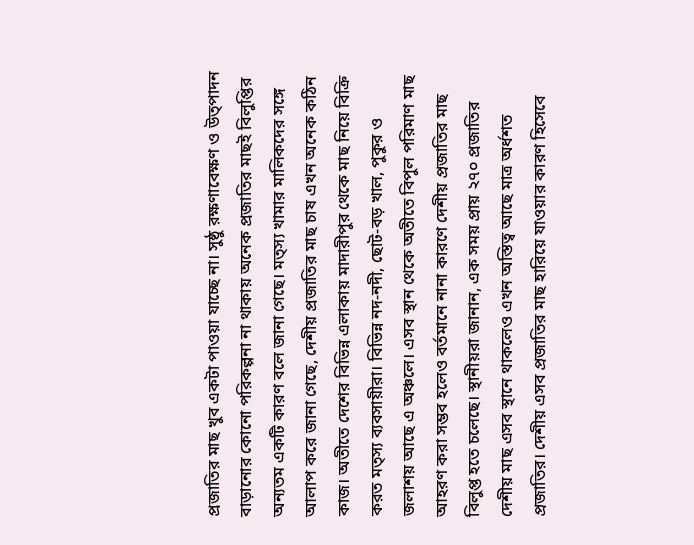প্রজাতির মাছ খুব একটা পাওয়া যাচ্ছে না। সুষ্ঠু রক্ষণাবেক্ষণ ও উত্পাদন বাড়ানোর কোনো পরিকল্পনা না থাকায় অনেক প্রজাতির মাছই বিলুপ্তির অন্যতম একটি কারণ বলে জানা গেছে। মত্স্য খামার মালিকদের সঙ্গে আলাপ করে জানা গেছে, দেশীয় প্রজাতির মাছ চাষ এখন অনেক কঠিন কাজ। অতীতে দেশের বিভিন্ন এলাকায় মাদারীপুর থেকে মাছ নিয়ে বিক্রি করত মত্স্য ব্যবসায়ীরা। বিভিন্ন নদ-নদী, ছোট-বড় খাল, পুকুর ও জলাশয় আছে এ অঞ্চলে। এসব স্থান থেকে অতীতে বিপুল পরিমাণ মাছ আহরণ করা সম্ভব হলেও বর্তমানে নানা কারণে দেশীয় প্রজাতির মাছ বিলুপ্ত হতে চলেছে। স্থানীয়রা জানান, এক সময় প্রায় ২৭০ প্রজাতির দেশীয় মাছ এসব স্থানে থাকলেও এখন অস্তিত্ব আছে মাত্র অর্ধশত প্রজাতির। দেশীয় এসব প্রজাতির মাছ হারিয়ে যাওয়ার কারণ হিসেবে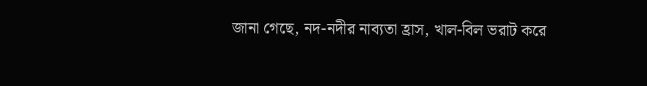জানা গেছে, নদ-নদীর নাব্যতা হ্রাস, খাল-বিল ভরাট করে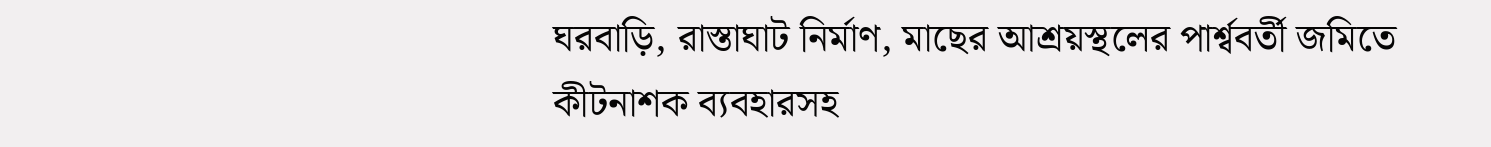ঘরবাড়ি, রাস্তাঘাট নির্মাণ, মাছের আশ্রয়স্থলের পার্শ্ববর্তী জমিতে কীটনাশক ব্যবহারসহ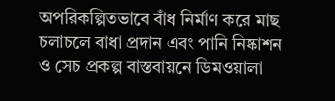অপরিকল্পিতভাবে বাঁধ নির্মাণ করে মাছ চলাচলে বাধা প্রদান এবং পানি নিষ্কাশন ও সেচ প্রকল্প বাস্তবায়নে ডিমওয়ালা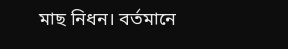মাছ নিধন। বর্তমানে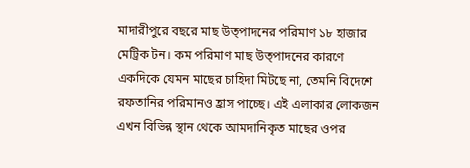মাদারীপুরে বছরে মাছ উত্পাদনের পরিমাণ ১৮ হাজার মেট্রিক টন। কম পরিমাণ মাছ উত্পাদনের কারণে একদিকে যেমন মাছের চাহিদা মিটছে না, তেমনি বিদেশে রফতানির পরিমানও হ্রাস পাচ্ছে। এই এলাকার লোকজন এখন বিভিন্ন স্থান থেকে আমদানিকৃত মাছের ওপর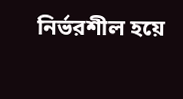নির্ভরশীল হয়ে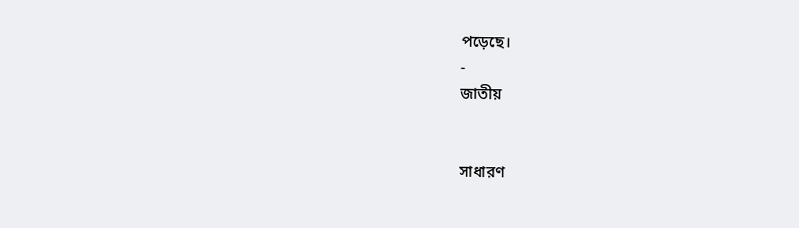পড়েছে।
-
জাতীয়


সাধারণ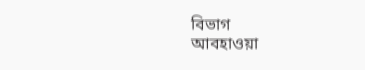বিভাগ
আবহাওয়া